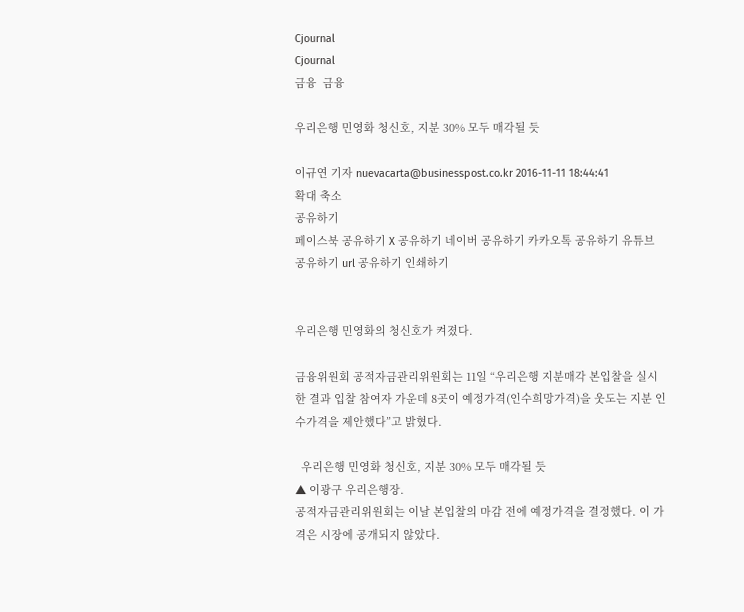Cjournal
Cjournal
금융  금융

우리은행 민영화 청신호, 지분 30% 모두 매각될 듯

이규연 기자 nuevacarta@businesspost.co.kr 2016-11-11 18:44:41
확대 축소
공유하기
페이스북 공유하기 X 공유하기 네이버 공유하기 카카오톡 공유하기 유튜브 공유하기 url 공유하기 인쇄하기


우리은행 민영화의 청신호가 켜졌다.

금융위원회 공적자금관리위원회는 11일 “우리은행 지분매각 본입찰을 실시한 결과 입찰 참여자 가운데 8곳이 예정가격(인수희망가격)을 웃도는 지분 인수가격을 제안했다”고 밝혔다.

  우리은행 민영화 청신호, 지분 30% 모두 매각될 듯
▲ 이광구 우리은행장.
공적자금관리위원회는 이날 본입찰의 마감 전에 예정가격을 결정했다. 이 가격은 시장에 공개되지 않았다.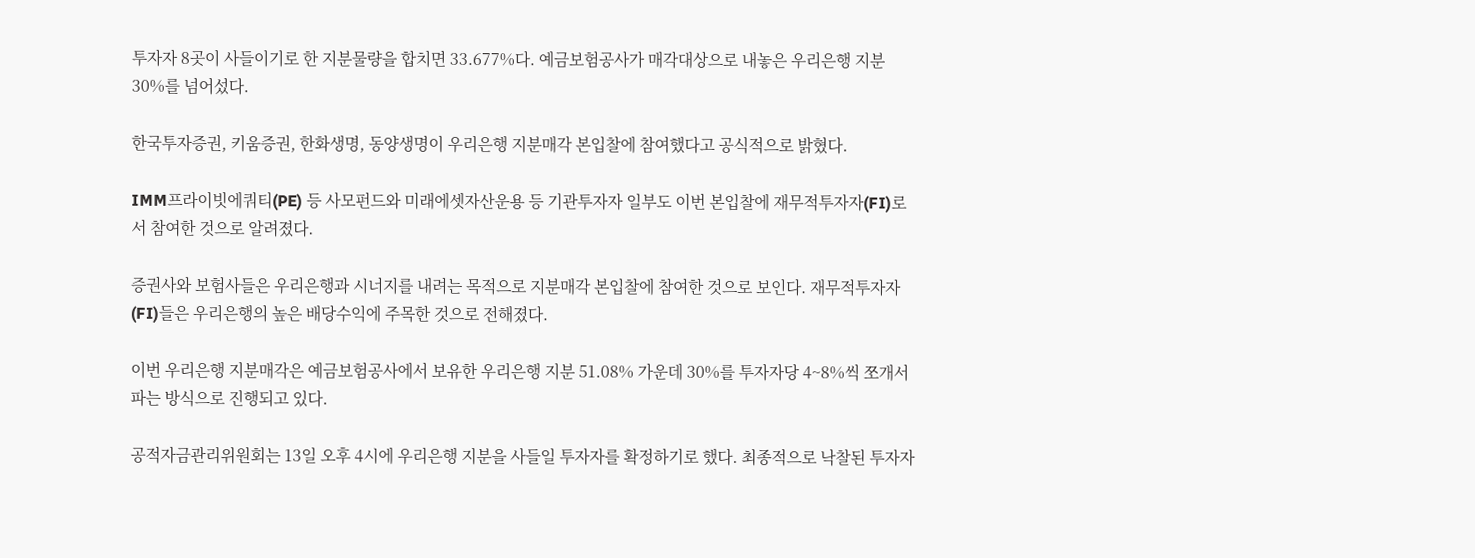투자자 8곳이 사들이기로 한 지분물량을 합치면 33.677%다. 예금보험공사가 매각대상으로 내놓은 우리은행 지분 30%를 넘어섰다.

한국투자증권, 키움증권, 한화생명, 동양생명이 우리은행 지분매각 본입찰에 참여했다고 공식적으로 밝혔다.

IMM프라이빗에쿼티(PE) 등 사모펀드와 미래에셋자산운용 등 기관투자자 일부도 이번 본입찰에 재무적투자자(FI)로서 참여한 것으로 알려졌다.

증권사와 보험사들은 우리은행과 시너지를 내려는 목적으로 지분매각 본입찰에 참여한 것으로 보인다. 재무적투자자(FI)들은 우리은행의 높은 배당수익에 주목한 것으로 전해졌다.

이번 우리은행 지분매각은 예금보험공사에서 보유한 우리은행 지분 51.08% 가운데 30%를 투자자당 4~8%씩 쪼개서 파는 방식으로 진행되고 있다.

공적자금관리위원회는 13일 오후 4시에 우리은행 지분을 사들일 투자자를 확정하기로 했다. 최종적으로 낙찰된 투자자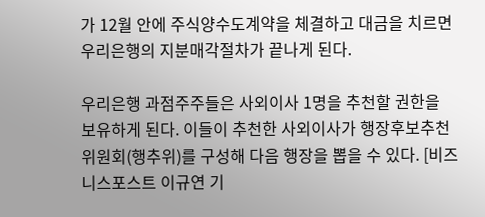가 12월 안에 주식양수도계약을 체결하고 대금을 치르면 우리은행의 지분매각절차가 끝나게 된다.

우리은행 과점주주들은 사외이사 1명을 추천할 권한을 보유하게 된다. 이들이 추천한 사외이사가 행장후보추천위원회(행추위)를 구성해 다음 행장을 뽑을 수 있다. [비즈니스포스트 이규연 기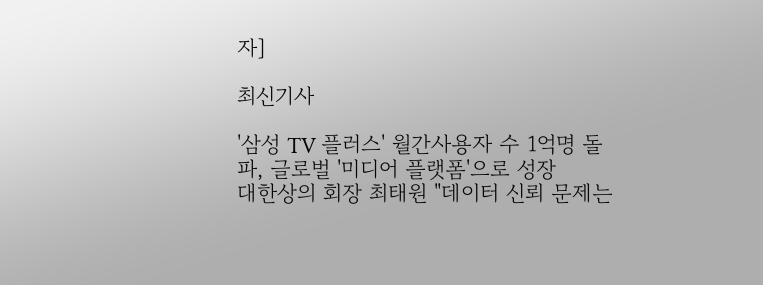자]

최신기사

'삼성 TV 플러스' 월간사용자 수 1억명 돌파, 글로벌 '미디어 플랫폼'으로 성장
대한상의 회장 최태원 "데이터 신뢰 문제는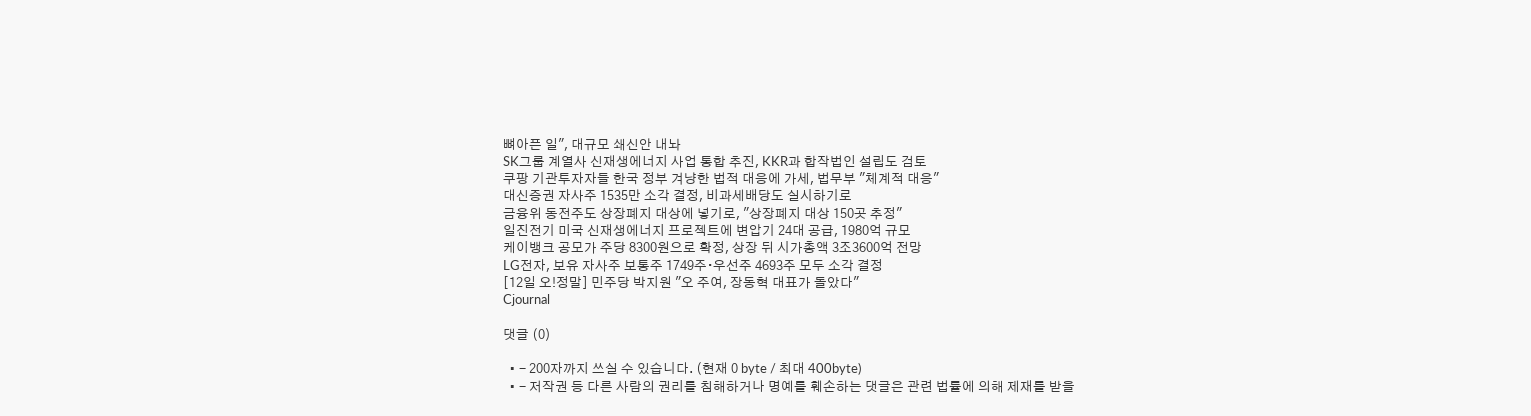뼈아픈 일", 대규모 쇄신안 내놔
SK그룹 계열사 신재생에너지 사업 통합 추진, KKR과 합작법인 설립도 검토
쿠팡 기관투자자들 한국 정부 겨냥한 법적 대응에 가세, 법무부 "체계적 대응"
대신증권 자사주 1535만 소각 결정, 비과세배당도 실시하기로
금융위 동전주도 상장폐지 대상에 넣기로, "상장폐지 대상 150곳 추정"
일진전기 미국 신재생에너지 프로젝트에 변압기 24대 공급, 1980억 규모
케이뱅크 공모가 주당 8300원으로 확정, 상장 뒤 시가총액 3조3600억 전망
LG전자, 보유 자사주 보통주 1749주∙우선주 4693주 모두 소각 결정
[12일 오!정말] 민주당 박지원 "오 주여, 장동혁 대표가 돌았다"
Cjournal

댓글 (0)

  • - 200자까지 쓰실 수 있습니다. (현재 0 byte / 최대 400byte)
  • - 저작권 등 다른 사람의 권리를 침해하거나 명예를 훼손하는 댓글은 관련 법률에 의해 제재를 받을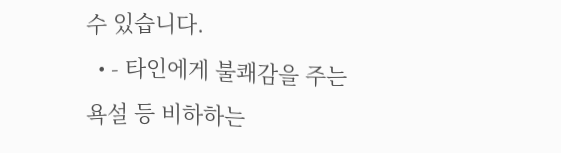수 있습니다.
  • - 타인에게 불쾌감을 주는 욕설 등 비하하는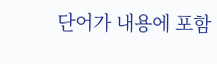단어가 내용에 포함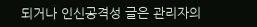되거나 인신공격성 글은 관리자의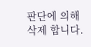판단에 의해 삭제 합니다.